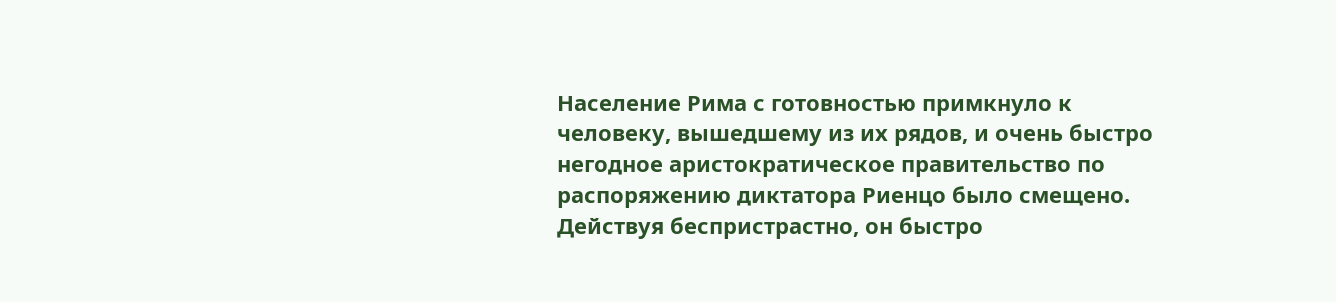Население Рима с готовностью примкнуло к человеку, вышедшему из их рядов, и очень быстро негодное аристократическое правительство по распоряжению диктатора Риенцо было смещено. Действуя беспристрастно, он быстро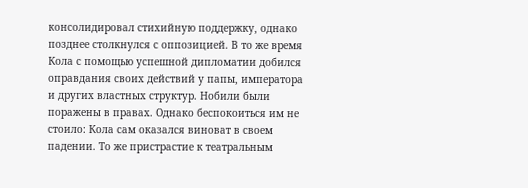консолидировал стихийную поддержку, однако позднее столкнулся с оппозицией. В то же время Кола с помощью успешной дипломатии добился оправдания своих действий у папы, императора и других властных структур. Нобили были поражены в правах. Однако беспокоиться им не стоило: Кола сам оказался виноват в своем падении. То же пристрастие к театральным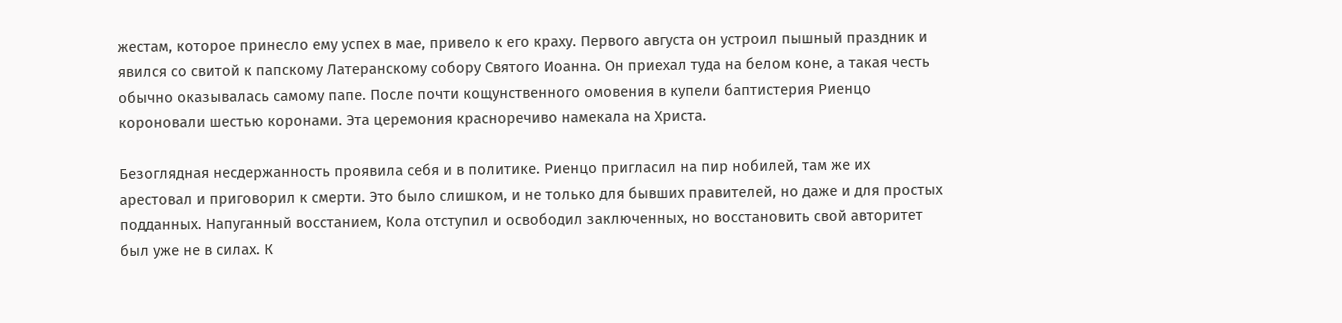жестам, которое принесло ему успех в мае, привело к его краху. Первого августа он устроил пышный праздник и явился со свитой к папскому Латеранскому собору Святого Иоанна. Он приехал туда на белом коне, а такая честь обычно оказывалась самому папе. После почти кощунственного омовения в купели баптистерия Риенцо короновали шестью коронами. Эта церемония красноречиво намекала на Христа.

Безоглядная несдержанность проявила себя и в политике. Риенцо пригласил на пир нобилей, там же их арестовал и приговорил к смерти. Это было слишком, и не только для бывших правителей, но даже и для простых подданных. Напуганный восстанием, Кола отступил и освободил заключенных, но восстановить свой авторитет был уже не в силах. К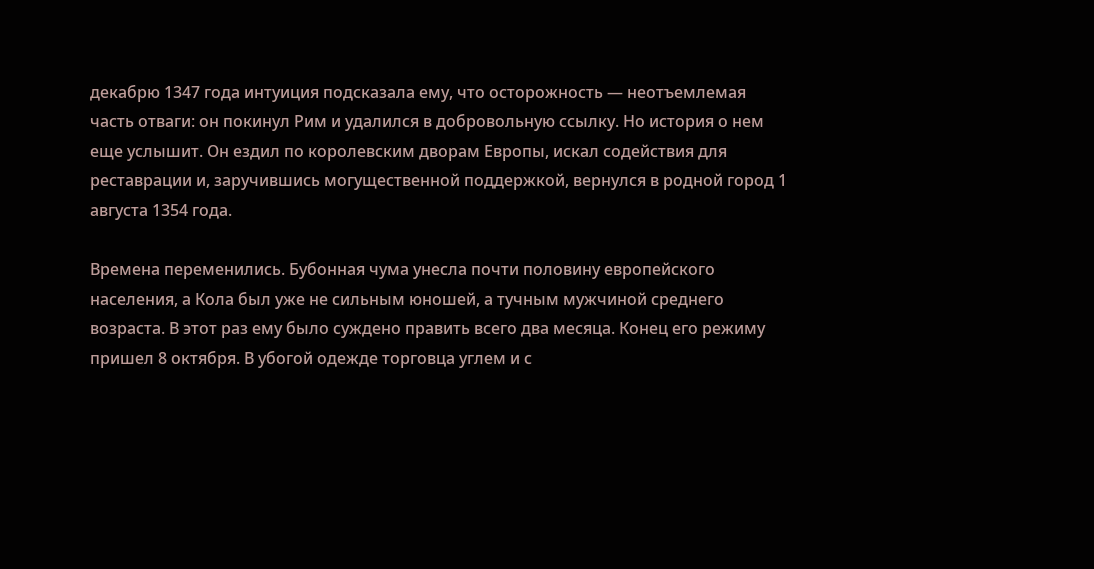декабрю 1347 года интуиция подсказала ему, что осторожность — неотъемлемая часть отваги: он покинул Рим и удалился в добровольную ссылку. Но история о нем еще услышит. Он ездил по королевским дворам Европы, искал содействия для реставрации и, заручившись могущественной поддержкой, вернулся в родной город 1 августа 1354 года.

Времена переменились. Бубонная чума унесла почти половину европейского населения, а Кола был уже не сильным юношей, а тучным мужчиной среднего возраста. В этот раз ему было суждено править всего два месяца. Конец его режиму пришел 8 октября. В убогой одежде торговца углем и с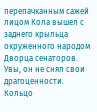перепачканным сажей лицом Кола вышел с заднего крыльца окруженного народом Дворца сенаторов. Увы, он не снял свои драгоценности. Кольцо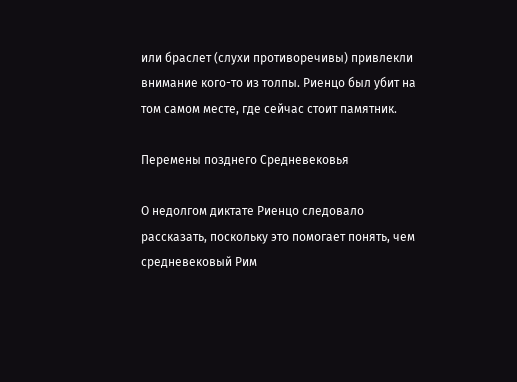или браслет (слухи противоречивы) привлекли внимание кого-то из толпы. Риенцо был убит на том самом месте, где сейчас стоит памятник.

Перемены позднего Средневековья

О недолгом диктате Риенцо следовало рассказать, поскольку это помогает понять, чем средневековый Рим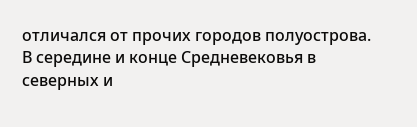отличался от прочих городов полуострова. В середине и конце Средневековья в северных и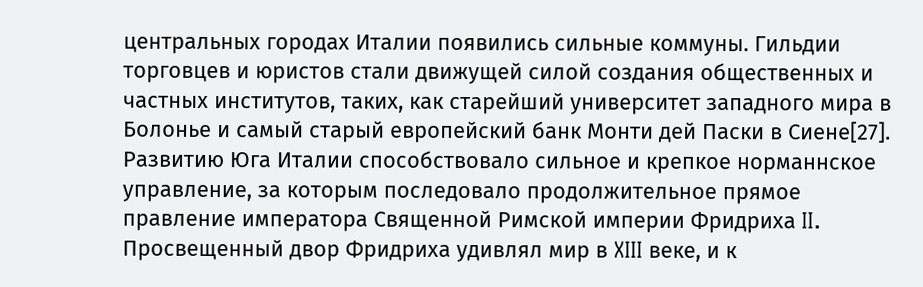центральных городах Италии появились сильные коммуны. Гильдии торговцев и юристов стали движущей силой создания общественных и частных институтов, таких, как старейший университет западного мира в Болонье и самый старый европейский банк Монти дей Паски в Сиене[27]. Развитию Юга Италии способствовало сильное и крепкое норманнское управление, за которым последовало продолжительное прямое правление императора Священной Римской империи Фридриха II. Просвещенный двор Фридриха удивлял мир в XIII веке, и к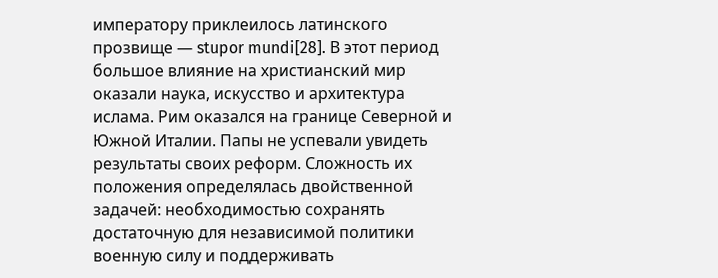императору приклеилось латинского прозвище — stupor mundi[28]. В этот период большое влияние на христианский мир оказали наука, искусство и архитектура ислама. Рим оказался на границе Северной и Южной Италии. Папы не успевали увидеть результаты своих реформ. Сложность их положения определялась двойственной задачей: необходимостью сохранять достаточную для независимой политики военную силу и поддерживать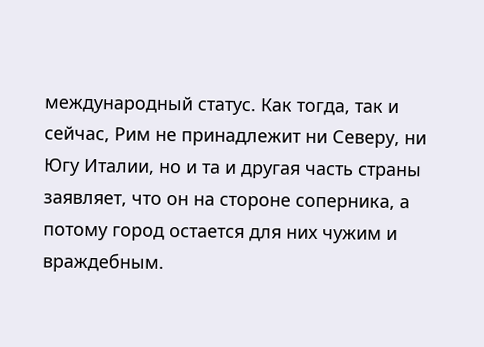международный статус. Как тогда, так и сейчас, Рим не принадлежит ни Северу, ни Югу Италии, но и та и другая часть страны заявляет, что он на стороне соперника, а потому город остается для них чужим и враждебным.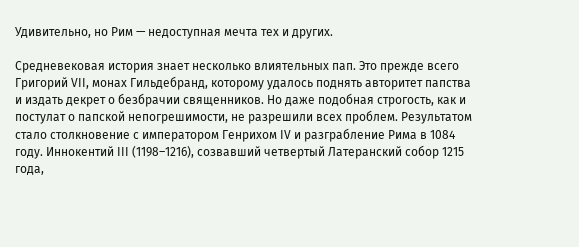Удивительно, но Рим — недоступная мечта тех и других.

Средневековая история знает несколько влиятельных пап. Это прежде всего Григорий VII, монах Гильдебранд, которому удалось поднять авторитет папства и издать декрет о безбрачии священников. Но даже подобная строгость, как и постулат о папской непогрешимости, не разрешили всех проблем. Результатом стало столкновение с императором Генрихом IV и разграбление Рима в 1084 году. Иннокентий III (1198–1216), созвавший четвертый Латеранский собор 1215 года,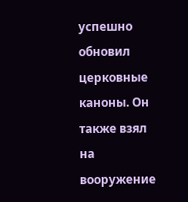успешно обновил церковные каноны. Он также взял на вооружение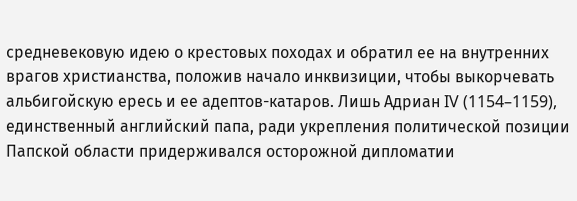средневековую идею о крестовых походах и обратил ее на внутренних врагов христианства, положив начало инквизиции, чтобы выкорчевать альбигойскую ересь и ее адептов-катаров. Лишь Адриан IV (1154–1159), единственный английский папа, ради укрепления политической позиции Папской области придерживался осторожной дипломатии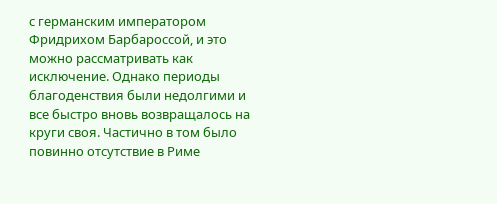с германским императором Фридрихом Барбароссой, и это можно рассматривать как исключение. Однако периоды благоденствия были недолгими и все быстро вновь возвращалось на круги своя. Частично в том было повинно отсутствие в Риме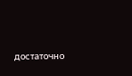достаточно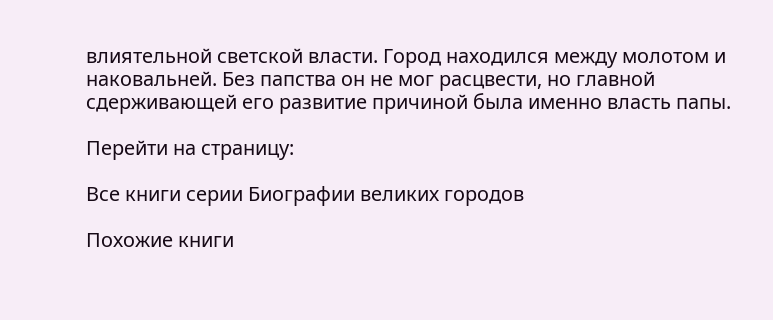влиятельной светской власти. Город находился между молотом и наковальней. Без папства он не мог расцвести, но главной сдерживающей его развитие причиной была именно власть папы.

Перейти на страницу:

Все книги серии Биографии великих городов

Похожие книги